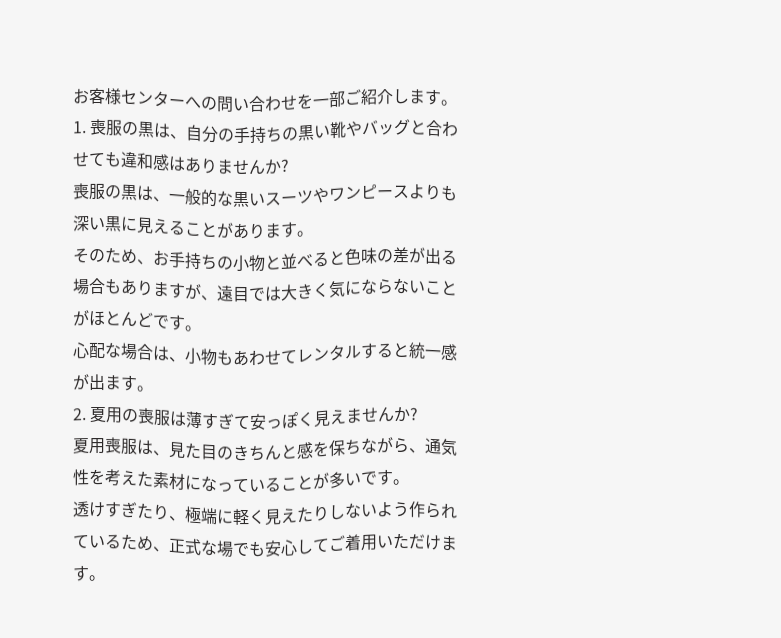お客様センターへの問い合わせを一部ご紹介します。
1. 喪服の黒は、自分の手持ちの黒い靴やバッグと合わせても違和感はありませんか?
喪服の黒は、一般的な黒いスーツやワンピースよりも深い黒に見えることがあります。
そのため、お手持ちの小物と並べると色味の差が出る場合もありますが、遠目では大きく気にならないことがほとんどです。
心配な場合は、小物もあわせてレンタルすると統一感が出ます。
2. 夏用の喪服は薄すぎて安っぽく見えませんか?
夏用喪服は、見た目のきちんと感を保ちながら、通気性を考えた素材になっていることが多いです。
透けすぎたり、極端に軽く見えたりしないよう作られているため、正式な場でも安心してご着用いただけます。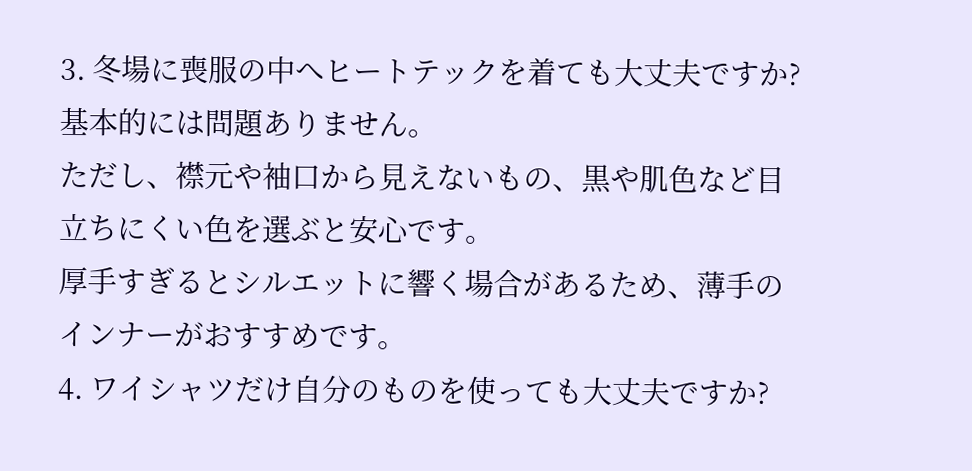3. 冬場に喪服の中へヒートテックを着ても大丈夫ですか?
基本的には問題ありません。
ただし、襟元や袖口から見えないもの、黒や肌色など目立ちにくい色を選ぶと安心です。
厚手すぎるとシルエットに響く場合があるため、薄手のインナーがおすすめです。
4. ワイシャツだけ自分のものを使っても大丈夫ですか?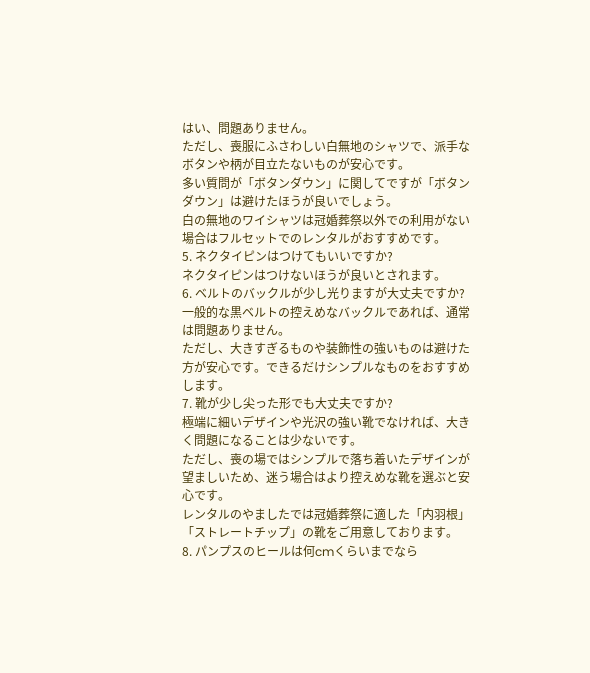はい、問題ありません。
ただし、喪服にふさわしい白無地のシャツで、派手なボタンや柄が目立たないものが安心です。
多い質問が「ボタンダウン」に関してですが「ボタンダウン」は避けたほうが良いでしょう。
白の無地のワイシャツは冠婚葬祭以外での利用がない場合はフルセットでのレンタルがおすすめです。
5. ネクタイピンはつけてもいいですか?
ネクタイピンはつけないほうが良いとされます。
6. ベルトのバックルが少し光りますが大丈夫ですか?
一般的な黒ベルトの控えめなバックルであれば、通常は問題ありません。
ただし、大きすぎるものや装飾性の強いものは避けた方が安心です。できるだけシンプルなものをおすすめします。
7. 靴が少し尖った形でも大丈夫ですか?
極端に細いデザインや光沢の強い靴でなければ、大きく問題になることは少ないです。
ただし、喪の場ではシンプルで落ち着いたデザインが望ましいため、迷う場合はより控えめな靴を選ぶと安心です。
レンタルのやましたでは冠婚葬祭に適した「内羽根」「ストレートチップ」の靴をご用意しております。
8. パンプスのヒールは何cmくらいまでなら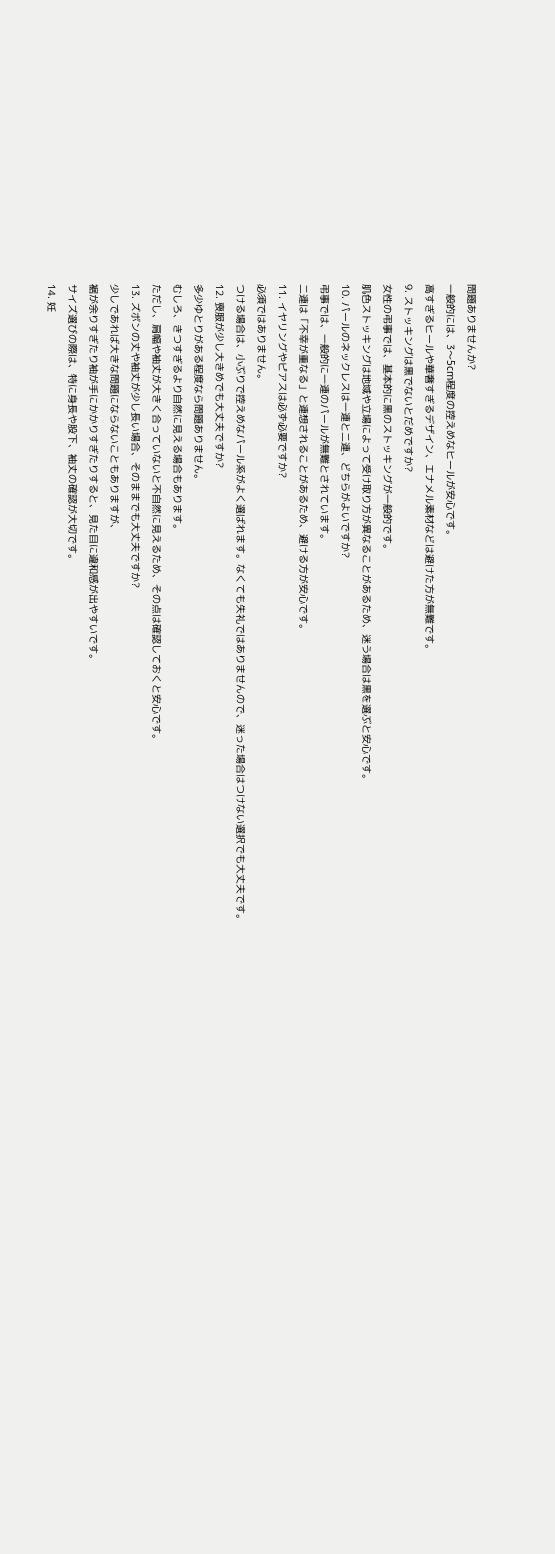問題ありませんか?
一般的には、3〜5cm程度の控えめなヒールが安心です。
高すぎるヒールや華奢すぎるデザイン、エナメル素材などは避けた方が無難です。
9. ストッキングは黒でないとだめですか?
女性の弔事では、基本的に黒のストッキングが一般的です。
肌色ストッキングは地域や立場によって受け取り方が異なることがあるため、迷う場合は黒を選ぶと安心です。
10. パールのネックレスは一連と二連、どちらがよいですか?
弔事では、一般的に一連のパールが無難とされています。
二連は「不幸が重なる」と連想されることがあるため、避ける方が安心です。
11. イヤリングやピアスは必ず必要ですか?
必須ではありません。
つける場合は、小ぶりで控えめなパール系がよく選ばれます。なくても失礼ではありませんので、迷った場合はつけない選択でも大丈夫です。
12. 喪服が少し大きめでも大丈夫ですか?
多少ゆとりがある程度なら問題ありません。
むしろ、きつすぎるより自然に見える場合もあります。
ただし、肩幅や袖丈が大きく合っていないと不自然に見えるため、その点は確認しておくと安心です。
13. ズボンの丈や袖丈が少し長い場合、そのままでも大丈夫ですか?
少しであれば大きな問題にならないこともありますが、
裾が余りすぎたり袖が手にかかりすぎたりすると、見た目に違和感が出やすいです。
サイズ選びの際は、特に身長や股下、袖丈の確認が大切です。
14. 妊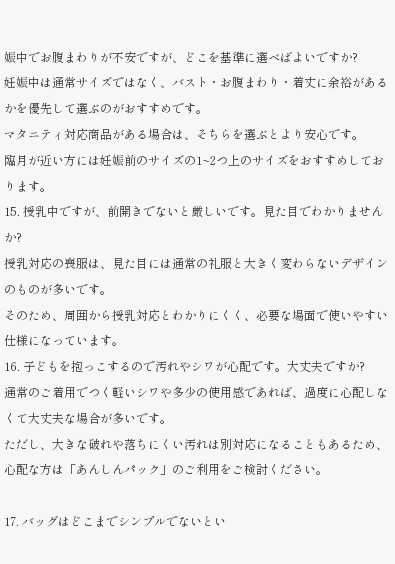娠中でお腹まわりが不安ですが、どこを基準に選べばよいですか?
妊娠中は通常サイズではなく、バスト・お腹まわり・着丈に余裕があるかを優先して選ぶのがおすすめです。
マタニティ対応商品がある場合は、そちらを選ぶとより安心です。
臨月が近い方には妊娠前のサイズの1~2つ上のサイズをおすすめしております。
15. 授乳中ですが、前開きでないと厳しいです。見た目でわかりませんか?
授乳対応の喪服は、見た目には通常の礼服と大きく変わらないデザインのものが多いです。
そのため、周囲から授乳対応とわかりにくく、必要な場面で使いやすい仕様になっています。
16. 子どもを抱っこするので汚れやシワが心配です。大丈夫ですか?
通常のご着用でつく軽いシワや多少の使用感であれば、過度に心配しなくて大丈夫な場合が多いです。
ただし、大きな破れや落ちにくい汚れは別対応になることもあるため、心配な方は「あんしんパック」のご利用をご検討ください。

17. バッグはどこまでシンプルでないとい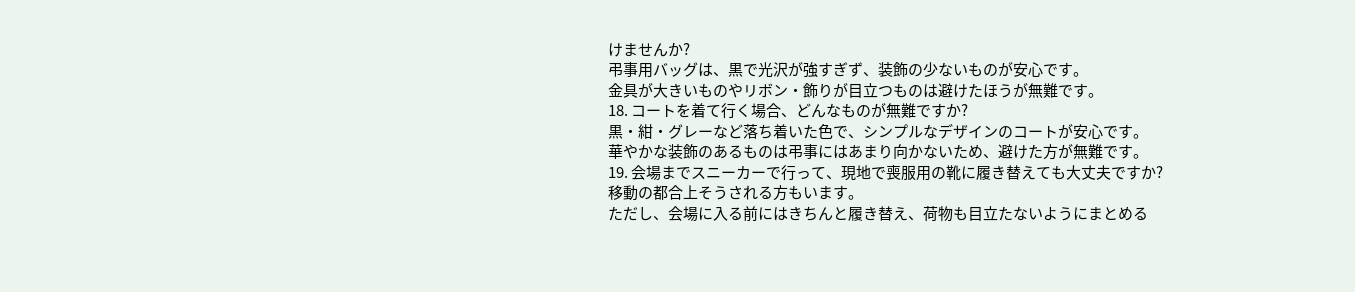けませんか?
弔事用バッグは、黒で光沢が強すぎず、装飾の少ないものが安心です。
金具が大きいものやリボン・飾りが目立つものは避けたほうが無難です。
18. コートを着て行く場合、どんなものが無難ですか?
黒・紺・グレーなど落ち着いた色で、シンプルなデザインのコートが安心です。
華やかな装飾のあるものは弔事にはあまり向かないため、避けた方が無難です。
19. 会場までスニーカーで行って、現地で喪服用の靴に履き替えても大丈夫ですか?
移動の都合上そうされる方もいます。
ただし、会場に入る前にはきちんと履き替え、荷物も目立たないようにまとめる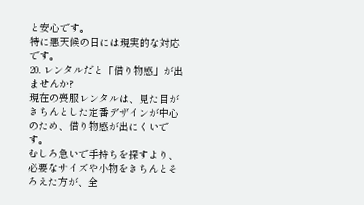と安心です。
特に悪天候の日には現実的な対応です。
20. レンタルだと「借り物感」が出ませんか?
現在の喪服レンタルは、見た目がきちんとした定番デザインが中心のため、借り物感が出にくいです。
むしろ急いで手持ちを探すより、必要なサイズや小物をきちんとそろえた方が、全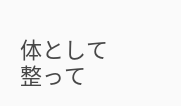体として整って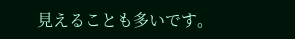見えることも多いです。